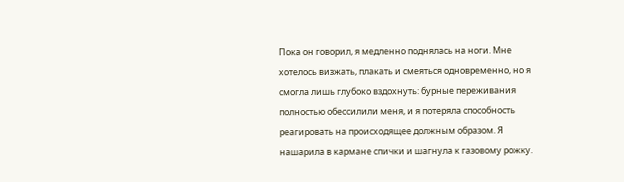Пока он говорил, я медленно поднялась на ноги. Мне хотелось визжать, плакать и смеяться одновременно, но я смогла лишь глубоко вздохнуть: бурные переживания полностью обессилили меня, и я потеряла способность реагировать на происходящее должным образом. Я нашарила в кармане спички и шагнула к газовому рожку.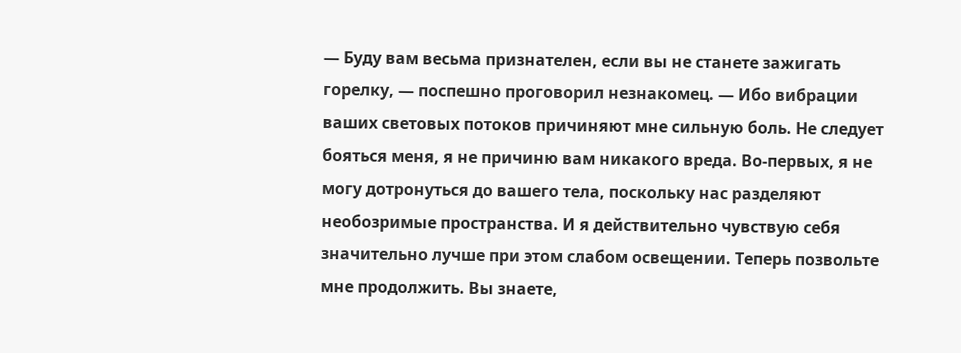— Буду вам весьма признателен, если вы не станете зажигать горелку, — поспешно проговорил незнакомец. — Ибо вибрации ваших световых потоков причиняют мне сильную боль. Не следует бояться меня, я не причиню вам никакого вреда. Во-первых, я не могу дотронуться до вашего тела, поскольку нас разделяют необозримые пространства. И я действительно чувствую себя значительно лучше при этом слабом освещении. Теперь позвольте мне продолжить. Вы знаете,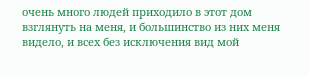очень много людей приходило в этот дом взглянуть на меня, и большинство из них меня видело, и всех без исключения вид мой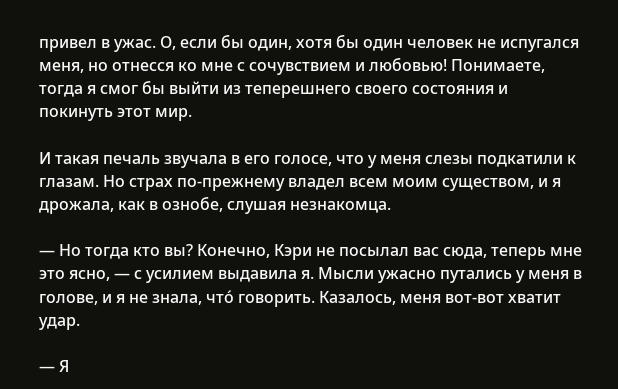привел в ужас. О, если бы один, хотя бы один человек не испугался меня, но отнесся ко мне с сочувствием и любовью! Понимаете, тогда я смог бы выйти из теперешнего своего состояния и покинуть этот мир.

И такая печаль звучала в его голосе, что у меня слезы подкатили к глазам. Но страх по-прежнему владел всем моим существом, и я дрожала, как в ознобе, слушая незнакомца.

— Но тогда кто вы? Конечно, Кэри не посылал вас сюда, теперь мне это ясно, — с усилием выдавила я. Мысли ужасно путались у меня в голове, и я не знала, что́ говорить. Казалось, меня вот-вот хватит удар.

— Я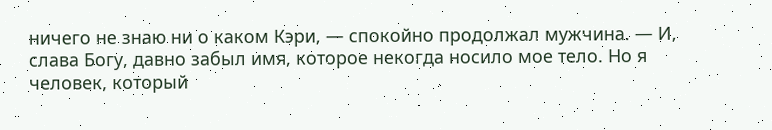ничего не знаю ни о каком Кэри, — спокойно продолжал мужчина. — И, слава Богу, давно забыл имя, которое некогда носило мое тело. Но я человек, который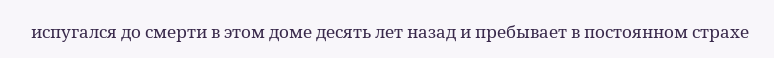испугался до смерти в этом доме десять лет назад и пребывает в постоянном страхе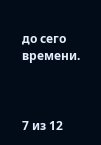до сего времени.



7 из 12